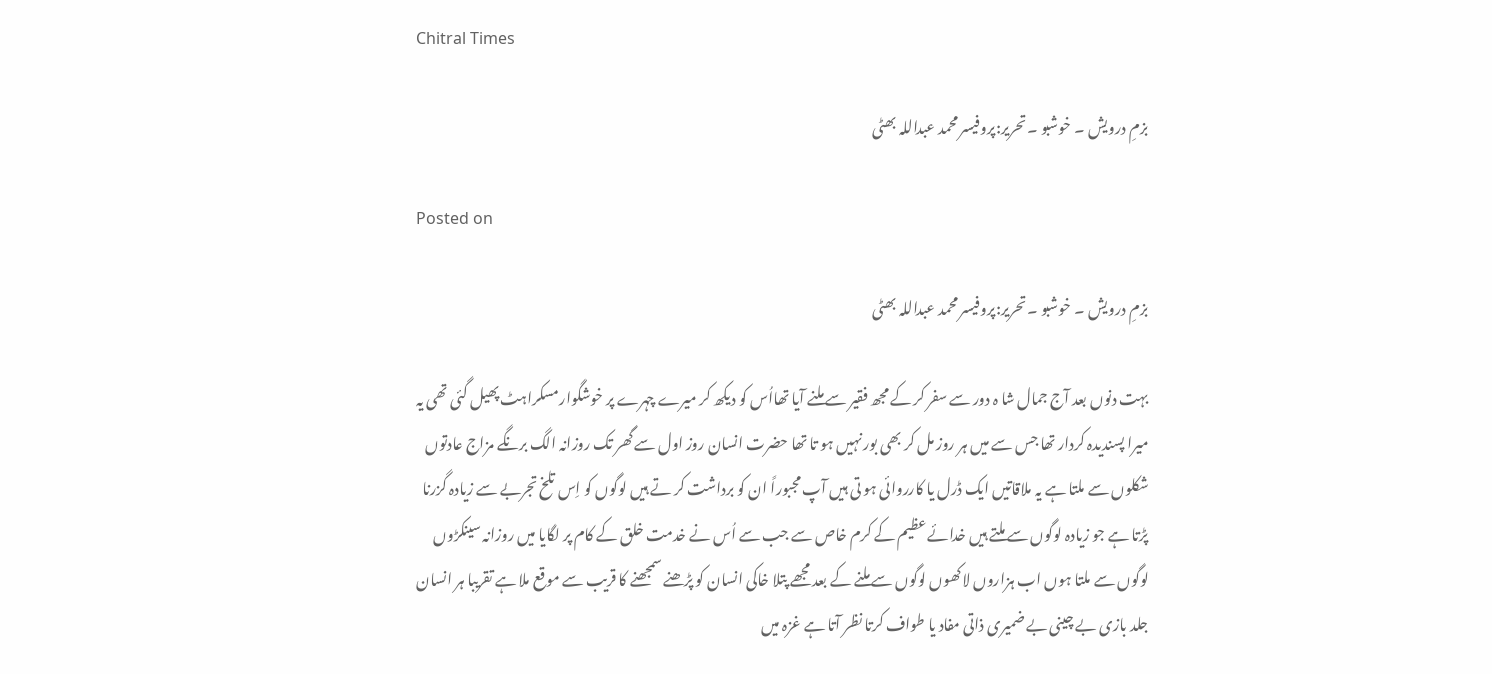Chitral Times

بزمِ درویش ۔ خوشبو ۔ تحریر:پروفیسر محمد عبداللہ بھٹی

Posted on

بزمِ درویش ۔ خوشبو ۔ تحریر:پروفیسر محمد عبداللہ بھٹی

بہت دنوں بعد آج جمال شا ہ دور سے سفر کر کے مجھ فقیر سے ملنے آیا تھااُس کو دیکھ کر میرے چہرے پر خوشگوارمسکراہٹ پھیل گئی تھی یہ میرا پسندیدہ کردار تھا جس سے میں ہر روز مل کر بھی بور نہیں ہو تا تھا حضرت انسان روز اول سے گھر تک روزانہ الگ برنگے مزاج عادتوں شکلوں سے ملتا ہے یہ ملاقاتیں ایک ڈرل یا کارروائی ہو تی ہیں آپ مجبوراً ان کو برداشت کر تے ہیں لوگوں کو اِس تلخ تجربے سے زیادہ گزرنا پڑتا ہے جو زیادہ لوگوں سے ملتے ہیں خدائے عظیم کے کرم خاص سے جب سے اُس نے خدمت خلق کے کام پر لگایا میں روزانہ سینکڑوں لوگوں سے ملتا ہوں اب ہزاروں لاکھوں لوگوں سے ملنے کے بعد مجھے پتلا خاکی انسان کو پڑھنے سمجھنے کا قریب سے موقع ملا ہے تقریبا ہر انسان جلد بازی بے چینی بے ضمیری ذاتی مفاد یا طواف کرتا نظر آتا ہے غزہ میں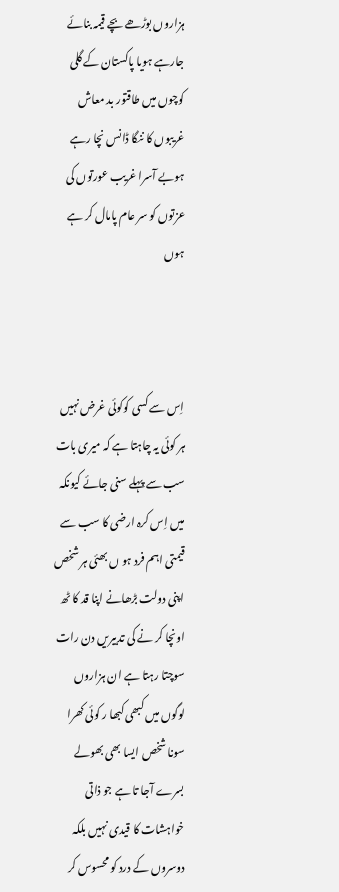ہزاروں بوڑھے بچے قیمہ بنائے جارہے ہویا پاکستان کے گلی کوچوں میں طاقتور بد معاش غریبوں کا ننگا ڈانس نچا رہے ہوبے آسرا غریب عورتوں کی عزتوں کو سر عام پامال کر ہے ہوں



اِس سے کسی کوکوئی غرض نہیں ہر کوئی یہ چاہتا ہے کہ میری بات سب سے پہلے سنی جائے کیونکہ میں اِس کرہ ارضی کا سب سے قیمتی اہم فرد ہو ں بھئی ہر شخص اپنی دولت بڑھانے اپنا قد کا ٹھ اونچا کر نے کی تدبیریں دن رات سوچتا رہتا ہے ان ہزاروں لوگوں میں کبھی کبھا ر کوئی کھرا سونا شخص ایسا بھی بھولے بسرے آجا تا ہے جو ذاتی خواہشات کا قیدی نہیں بلکہ دوسروں کے درد کو محسوس کر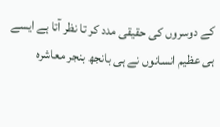کے دوسروں کی حقیقی مدد کر تا نظر آتا ہے ایسے ہی عظیم انسانوں نے ہی بانجھ بنجر معاشرہ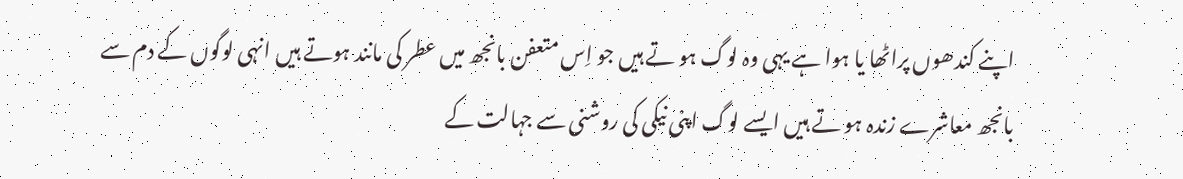اپنے کندھوں پراٹھا یا ہوا ہے یہی وہ لوگ ہو تے ہیں جو اِس متعفن بانجھ میں عطر کی مانند ہوتے ہیں انہی لوگوں کے دم سے بانجھ معاشرے زندہ ہو تے ہیں ایسے لوگ اپنی نیکی کی روشنی سے جہالت کے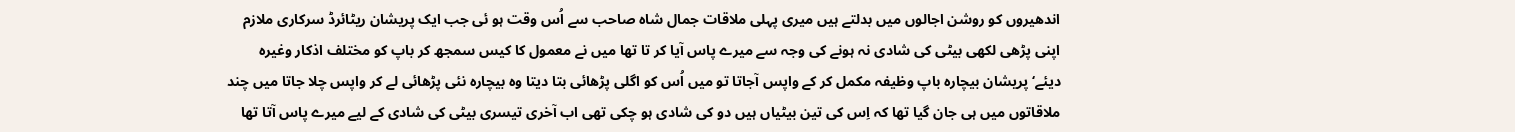اندھیروں کو روشن اجالوں میں بدلتے ہیں میری پہلی ملاقات جمال شاہ صاحب سے اُس وقت ہو ئی جب ایک پریشان ریٹائرڈ سرکاری ملازم اپنی پڑھی لکھی بیٹی کی شادی نہ ہونے کی وجہ سے میرے پاس آیا کر تا تھا میں نے معمول کا کیس سمجھ کر باپ کو مختلف اذکار وغیرہ دیئے‘پریشان بیچارہ باپ وظیفہ مکمل کر کے واپس آجاتا تو میں اُس کو اگلی پڑھائی بتا دیتا وہ بیچارہ نئی پڑھائی لے کر واپس چلا جاتا میں چند ملاقاتوں میں ہی جان گیا تھا کہ اِس کی تین بیٹیاں ہیں دو کی شادی ہو چکی تھی اب آخری تیسری بیٹی کی شادی کے لیے میرے پاس آتا تھا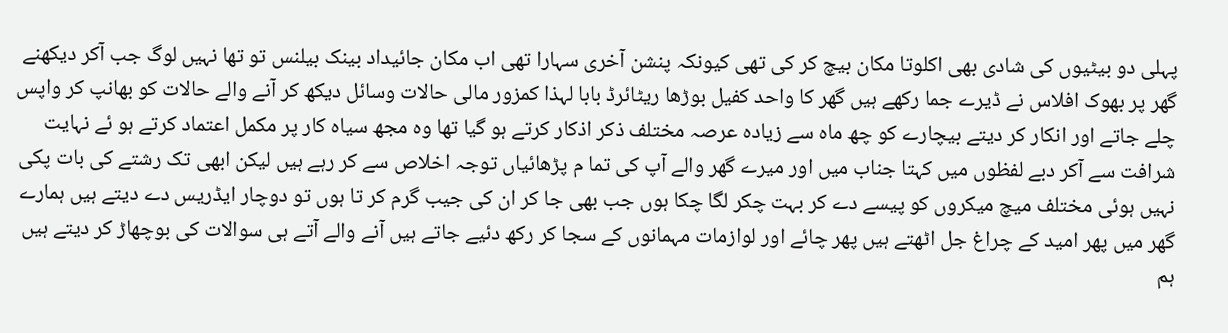پہلی دو بیٹیوں کی شادی بھی اکلوتا مکان بیچ کر کی تھی کیونکہ پنشن آخری سہارا تھی اب مکان جائیداد بینک بیلنس تو تھا نہیں لوگ جب آکر دیکھنے گھر پر بھوک افلاس نے ڈیرے جما رکھے ہیں گھر کا واحد کفیل بوڑھا ریٹائرڈ بابا لہذا کمزور مالی حالات وسائل دیکھ کر آنے والے حالات کو بھانپ کر واپس چلے جاتے اور انکار کر دیتے بیچارے کو چھ ماہ سے زیادہ عرصہ مختلف ذکر اذکار کرتے ہو گیا تھا وہ مجھ سیاہ کار پر مکمل اعتماد کرتے ہو ئے نہایت شرافت سے آکر دبے لفظوں میں کہتا جناب میں اور میرے گھر والے آپ کی تما م پڑھائیاں توجہ اخلاص سے کر رہے ہیں لیکن ابھی تک رشتے کی بات پکی نہیں ہوئی مختلف میچ میکروں کو پیسے دے کر بہت چکر لگا چکا ہوں جب بھی جا کر ان کی جیب گرم کر تا ہوں تو دوچار ایڈریس دے دیتے ہیں ہمارے گھر میں پھر امید کے چراغ جل اٹھتے ہیں پھر چائے اور لوازمات مہمانوں کے سجا کر رکھ دئیے جاتے ہیں آنے والے آتے ہی سوالات کی بوچھاڑ کر دیتے ہیں ہم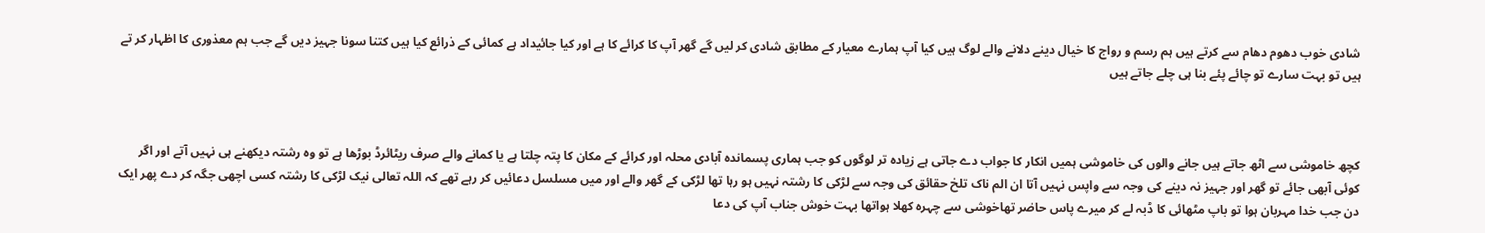شادی خوب دھوم دھام سے کرتے ہیں ہم رسم و رواج کا خیال دینے دلانے والے لوگ ہیں کیا آپ ہمارے معیار کے مطابق شادی کر لیں گے گھر آپ کا کرائے کا ہے اور کیا جائیداد ہے کمائی کے ذرائع کیا ہیں کتنا سونا جہیز دیں گے جب ہم معذوری کا اظہار کر تے ہیں تو بہت سارے تو چائے پئے بنا ہی چلے جاتے ہیں



کچھ خاموشی سے اٹھ جاتے ہیں جانے والوں کی خاموشی ہمیں انکار کا جواب دے جاتی ہے زیادہ تر لوگوں کو جب ہماری پسماندہ آبادی محلہ اور کرائے کے مکان کا پتہ چلتا ہے یا کمانے والے صرف ریٹائرڈ بوڑھا ہے تو وہ رشتہ دیکھنے ہی نہیں آتے اور اگر کوئی آبھی جائے تو گھر اور جہیز نہ دینے کی وجہ سے واپس نہیں آتا ان الم ناک تلخ حقائق کی وجہ سے لڑکی کا رشتہ نہیں ہو رہا تھا لڑکی کے گھر والے اور میں مسلسل دعائیں کر رہے تھے کہ اللہ تعالی نیک لڑکی کا رشتہ کسی اچھی جگہ کر دے پھر ایک دن جب خدا مہربان ہوا تو باپ مٹھائی کا ڈبہ لے کر میرے پاس حاضر تھاخوشی سے چہرہ کھلا ہواتھا بہت خوش جناب آپ کی دعا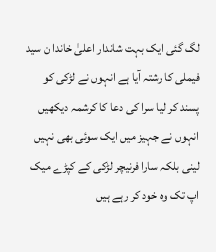لگ گئی ایک بہت شاندار اعلیٰ خاندا ن سید فیملی کا رشتہ آیا ہے انہوں نے لڑکی کو پسند کر لیا سرا کی دعا کا کرشمہ دیکھیں انہوں نے جہیز میں ایک سوئی بھی نہیں لینی بلکہ سارا فرنیچر لڑکی کے کپڑے میک اپ تک وہ خود کر رہے ہیں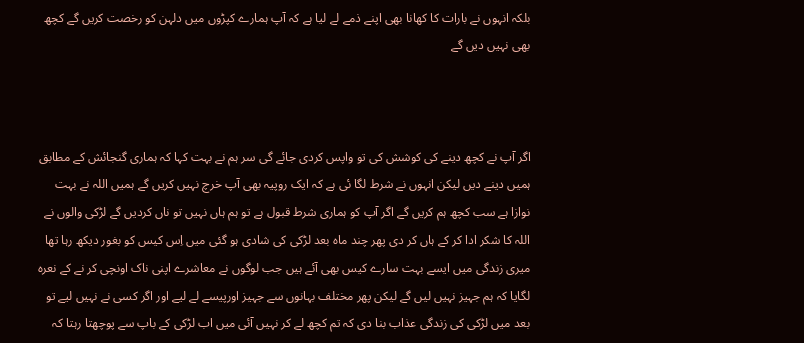بلکہ انہوں نے بارات کا کھانا بھی اپنے ذمے لے لیا ہے کہ آپ ہمارے کپڑوں میں دلہن کو رخصت کریں گے کچھ بھی نہیں دیں گے



اگر آپ نے کچھ دینے کی کوشش کی تو واپس کردی جائے گی سر ہم نے بہت کہا کہ ہماری گنجائش کے مطابق ہمیں دینے دیں لیکن انہوں نے شرط لگا ئی ہے کہ ایک روپیہ بھی آپ خرچ نہیں کریں گے ہمیں اللہ نے بہت نوازا ہے سب کچھ ہم کریں گے اگر آپ کو ہماری شرط قبول ہے تو ہم ہاں نہیں تو ناں کردیں گے لڑکی والوں نے اللہ کا شکر ادا کر کے ہاں کر دی پھر چند ماہ بعد لڑکی کی شادی ہو گئی میں اِس کیس کو بغور دیکھ رہا تھا میری زندگی میں ایسے بہت سارے کیس بھی آئے ہیں جب لوگوں نے معاشرے اپنی ناک اونچی کر نے کے نعرہ لگایا کہ ہم جہیز نہیں لیں گے لیکن پھر مختلف بہانوں سے جہیز اورپیسے لے لیے اور اگر کسی نے نہیں لیے تو بعد میں لڑکی کی زندگی عذاب بنا دی کہ تم کچھ لے کر نہیں آئی میں اب لڑکی کے باپ سے پوچھتا رہتا کہ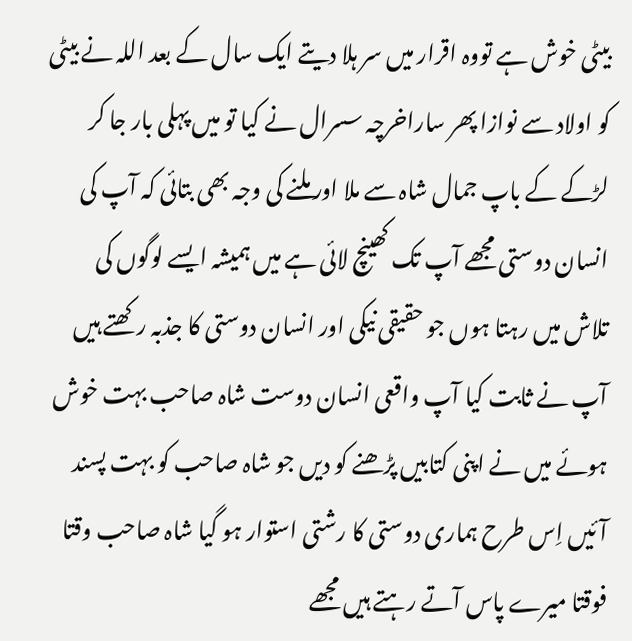بیٹی خوش ہے تووہ اقرار میں سر ہلا دیتے ایک سال کے بعد اللہ نے بیٹی کو اولاد سے نوازا پھر ساراخرچہ سسرال نے کیا تو میں پہلی بار جا کر لڑکے کے باپ جمال شاہ سے ملا اور ملنے کی وجہ بھی بتائی کہ آپ کی انسان دوستی مجھے آپ تک کھینچ لائی ہے میں ہمیشہ ایسے لوگوں کی تلاش میں رہتا ہوں جو حقیقی نیکی اور انسان دوستی کا جذبہ رکھتے ہیں آپ نے ثابت کیا آپ واقعی انسان دوست شاہ صاحب بہت خوش ہوئے میں نے اپنی کتابیں پڑھنے کو دیں جو شاہ صاحب کو بہت پسند آئیں اِس طرح ہماری دوستی کا رشتی استوار ہو گیا شاہ صاحب وقتا فوقتا میرے پاس آتے رہتے ہیں مجھے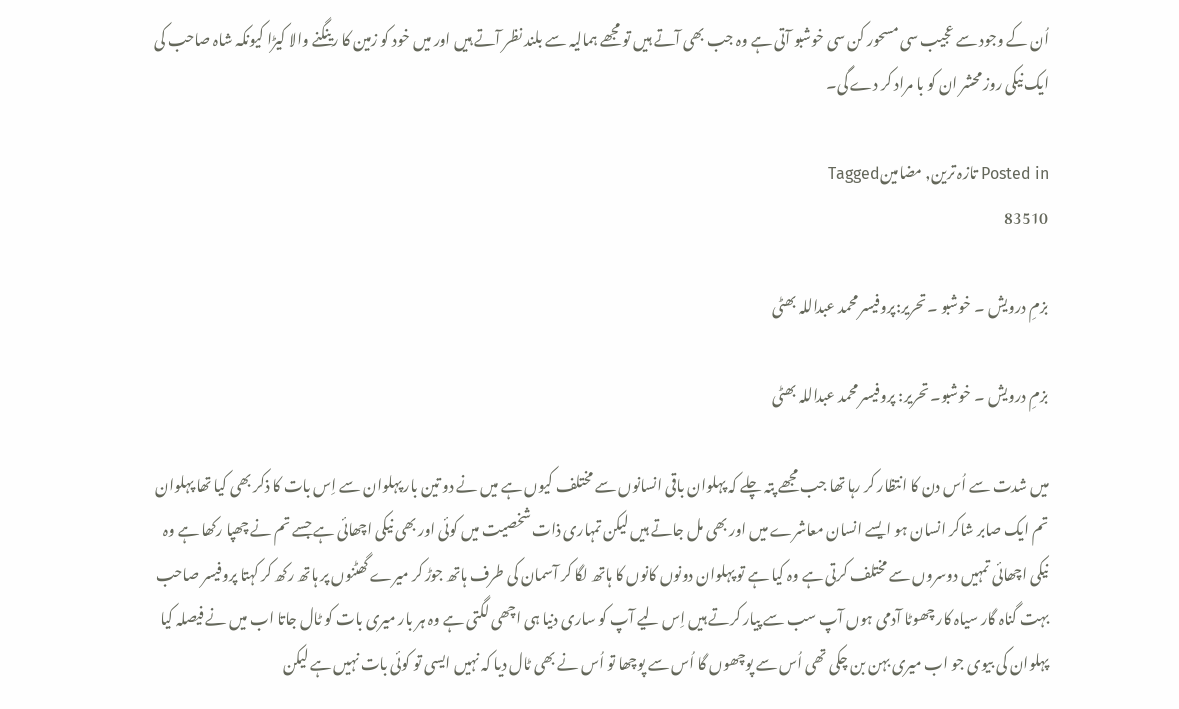اُن کے وجود سے عجیب سی مسحور کن سی خوشبو آتی ہے وہ جب بھی آتے ہیں تو مجھے ہمالیہ سے بلند نظر آتے ہیں اور میں خود کو زمین کا رینگنے والا کیڑا کیونکہ شاہ صاحب کی ایک نیکی روز محشر ان کو با مراد کر دے گی۔

Posted in تازہ ترین, مضامینTagged
83510

بزمِ درویش ۔ خوشبو ۔ تحریر:پروفیسر محمد عبداللہ بھٹی

بزمِ درویش ۔ خوشبو۔ تحریر: پروفیسر محمد عبداللہ بھٹی

میں شدت سے اُس دن کا انتظار کر رہا تھا جب مجھے پتہ چلے کہ پہلوان باقی انسانوں سے مختلف کیوں ہے میں نے دو تین بار پہلوان سے اِس بات کا ذکر بھی کیا تھا پہلوان تم ایک صابر شاکر انسان ہو ایسے انسان معاشرے میں اور بھی مل جاتے ہیں لیکن تمہاری ذات شخصیت میں کوئی اور بھی نیکی اچھائی ہے جسے تم نے چھپا رکھا ہے وہ نیکی اچھائی تمہیں دوسروں سے مختلف کرتی ہے وہ کیا ہے تو پہلوان دونوں کانوں کا ہاتھ لگا کر آسمان کی طرف ہاتھ جوڑ کر میرے گھٹنوں پر ہاتھ رکھ کر کہتا پروفیسر صاحب بہت گناہ گار سیاہ کار چھوٹا آدمی ہوں آپ سب سے پیار کرتے ہیں اِس لیے آپ کو ساری دنیا ہی اچھی لگتی ہے وہ ہر بار میری بات کو ٹال جاتا اب میں نے فیصلہ کیا پہلوان کی بیوی جو اب میری بہن بن چکی تھی اُس سے پوچھوں گا اُس سے پوچھا تو اُس نے بھی ٹال دیا کہ نہیں ایسی تو کوئی بات نہیں ہے لیکن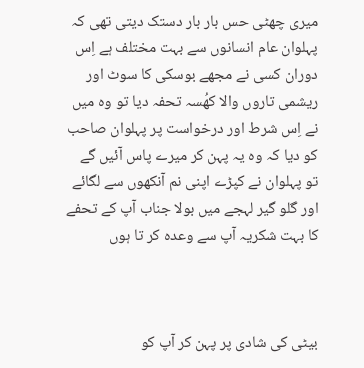میری چھٹی حس بار بار دستک دیتی تھی کہ پہلوان عام انسانوں سے بہت مختلف ہے اِس دوران کسی نے مجھے بوسکی کا سوٹ اور ریشمی تاروں والا کھُسہ تحفہ دیا تو وہ میں نے اِس شرط اور درخواست پر پہلوان صاحب کو دیا کہ وہ یہ پہن کر میرے پاس آئیں گے تو پہلوان نے کپڑے اپنی نم آنکھوں سے لگائے اور گلو گیر لہجے میں بولا جناب آپ کے تحفے کا بہت شکریہ آپ سے وعدہ کر تا ہوں



بیٹی کی شادی پر پہن کر آپ کو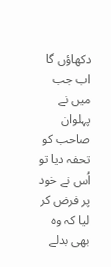دکھاؤں گا اب جب میں نے پہلوان صاحب کو تحفہ دیا تو اُس نے خود پر فرض کر لیا کہ وہ بھی بدلے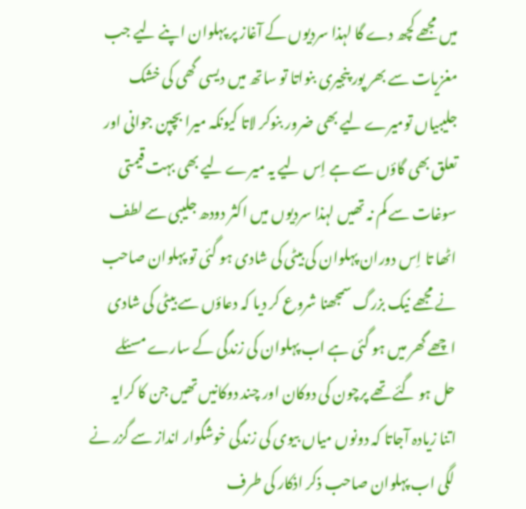میں مجھے کچھ دے گا لہذا سردیوں کے آغاز پر پہلوان اپنے لیے جب مغزیات سے بھر پور پنجیری بنواتا تو ساتھ میں دیسی گھی کی خشک جلیبیاں تومیرے لیے بھی ضرور بنوکر لاتا کیونکہ میرا بچپن جوانی اور تعلق بھی گاؤں سے ہے اِس لیے یہ میرے لیے بھی بہت قیمتی سوغات سے کم نہ تھیں لہذا سردیوں میں اکثر دودھ جلیبی سے لطف اٹھا تا اِس دوران پہلوان کی بیٹی کی شادی ہو گئی تو پہلوان صاحب نے مجھے نیک بزرگ سمجھنا شروع کر دیا کہ دعاؤں سے بیٹی کی شادی اچھے گھر میں ہو گئی ہے اب پہلوان کی زندگی کے سارے مسئلے حل ہو گئے تھے پرچون کی دوکان اور چند دوکانیں تھیں جن کا کرایہ اتنا زیادہ آجاتا کہ دونوں میاں بیوی کی زندگی خوشگوار انداز سے گزر نے لگی اب پہلوان صاحب ذکر اذکار کی طرف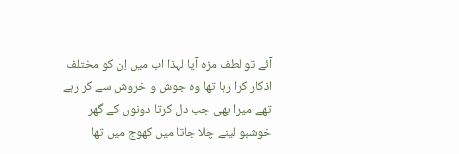آئے تو لطف مزہ آیا لہذا اب میں اِن کو مختلف اذکار کرا رہا تھا وہ جوش و خروش سے کر رہے تھے میرا بھی جب دل کرتا دونوں کے گھر خوشبو لینے چلا جاتا میں کھوج میں تھا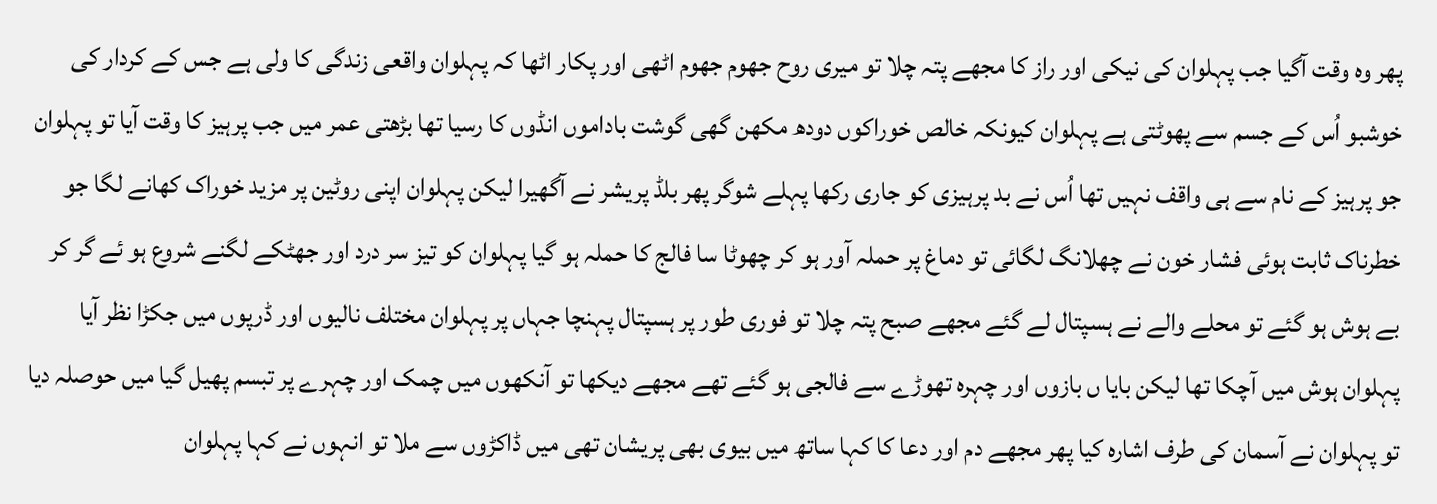پھر وہ وقت آگیا جب پہلوان کی نیکی اور راز کا مجھے پتہ چلا تو میری روح جھوم جھوم اٹھی اور پکار اٹھا کہ پہلوان واقعی زندگی کا ولی ہے جس کے کردار کی خوشبو اُس کے جسم سے پھوٹتی ہے پہلوان کیونکہ خالص خوراکوں دودھ مکھن گھی گوشت باداموں انڈوں کا رسیا تھا بڑھتی عمر میں جب پرہیز کا وقت آیا تو پہلوان جو پرہیز کے نام سے ہی واقف نہیں تھا اُس نے بد پرہیزی کو جاری رکھا پہلے شوگر پھر بلڈ پریشر نے آگھیرا لیکن پہلوان اپنی روٹین پر مزید خوراک کھانے لگا جو خطرناک ثابت ہوئی فشار خون نے چھلانگ لگائی تو دماغ پر حملہ آور ہو کر چھوٹا سا فالج کا حملہ ہو گیا پہلوان کو تیز سر درد اور جھٹکے لگنے شروع ہو ئے گر کر بے ہوش ہو گئے تو محلے والے نے ہسپتال لے گئے مجھے صبح پتہ چلا تو فوری طور پر ہسپتال پہنچا جہاں پر پہلوان مختلف نالیوں اور ڈرپوں میں جکڑا نظر آیا پہلوان ہوش میں آچکا تھا لیکن بایا ں بازوں اور چہرہ تھوڑے سے فالجی ہو گئے تھے مجھے دیکھا تو آنکھوں میں چمک اور چہرے پر تبسم پھیل گیا میں حوصلہ دیا تو پہلوان نے آسمان کی طرف اشارہ کیا پھر مجھے دم اور دعا کا کہا ساتھ میں بیوی بھی پریشان تھی میں ڈاکڑوں سے ملا تو انہوں نے کہا پہلوان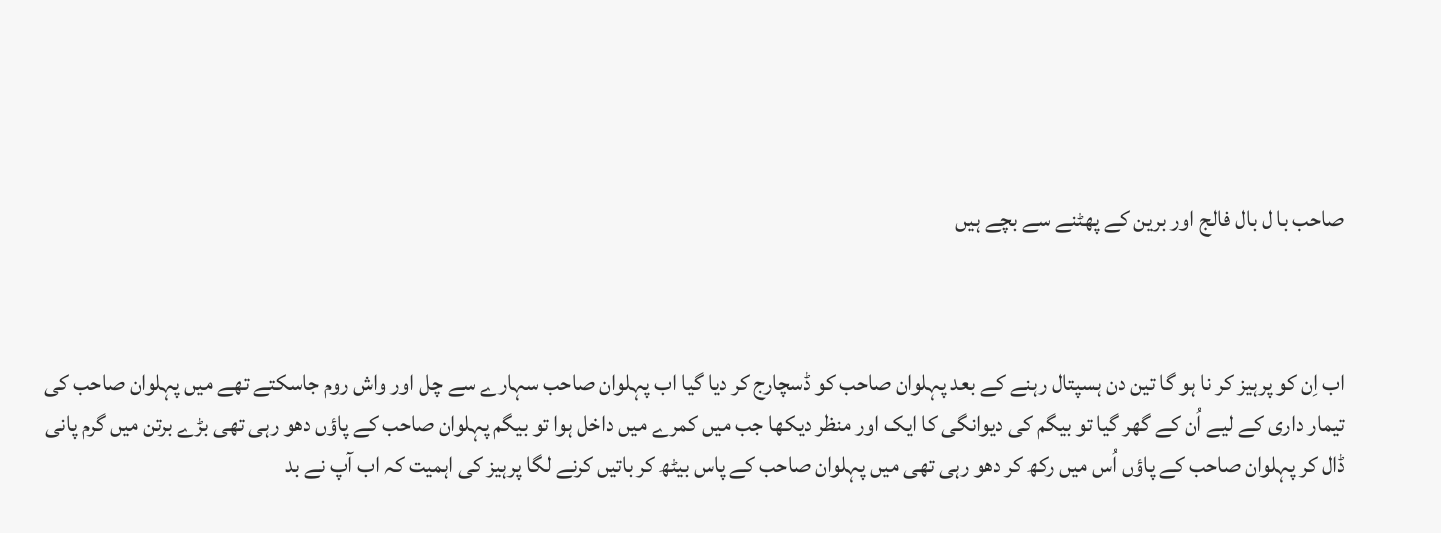صاحب با ل بال فالج اور برین کے پھٹنے سے بچے ہیں



اب اِن کو پرہیز کر نا ہو گا تین دن ہسپتال رہنے کے بعد پہلوان صاحب کو ڈسچارج کر دیا گیا اب پہلوان صاحب سہارے سے چل اور واش روم جاسکتے تھے میں پہلوان صاحب کی تیمار داری کے لیے اُن کے گھر گیا تو بیگم کی دیوانگی کا ایک اور منظر دیکھا جب میں کمرے میں داخل ہوا تو بیگم پہلوان صاحب کے پاؤں دھو رہی تھی بڑے برتن میں گرم پانی ڈال کر پہلوان صاحب کے پاؤں اُس میں رکھ کر دھو رہی تھی میں پہلوان صاحب کے پاس بیٹھ کر باتیں کرنے لگا پرہیز کی اہمیت کہ اب آپ نے بد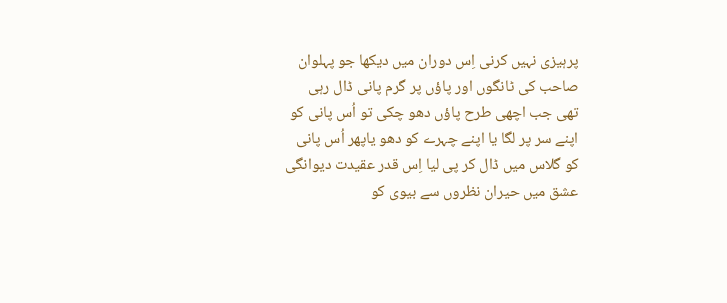پرہیزی نہیں کرنی اِس دوران میں دیکھا جو پہلوان صاحب کی ٹانگوں اور پاؤں پر گرم پانی ڈال رہی تھی جب اچھی طرح پاؤں دھو چکی تو اُس پانی کو اپنے سر پر لگا یا اپنے چہرے کو دھو یاپھر اُس پانی کو گلاس میں ڈال کر پی لیا اِس قدر عقیدت دیوانگی عشق میں حیران نظروں سے بیوی کو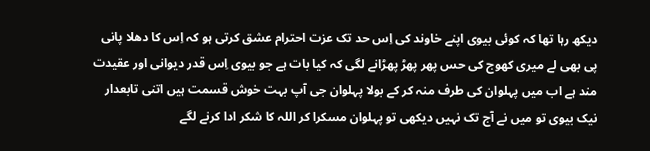دیکھ رہا تھا کہ کوئی بیوی اپنے خاوند کی اِس حد تک عزت احترام عشق کرتی ہو کہ اِس کا دھلا پانی پی بھی لے میری کھوج کی حس پھر پھڑ پھڑانے لگی کہ کیا بات ہے جو بیوی اِس قدر دیوانی اور عقیدت مند ہے اب میں پہلوان کی طرف منہ کر کے بولا پہلوان جی آپ بہت خوش قسمت ہیں اتنی تابعدار نیک بیوی تو میں نے آج تک نہیں دیکھی تو پہلوان مسکرا کر اللہ کا شکر ادا کرنے لگے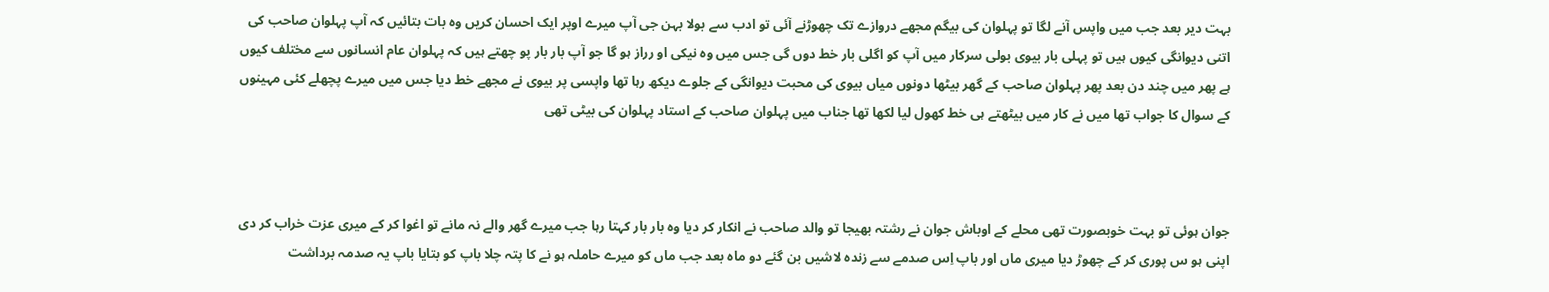بہت دیر بعد جب میں واپس آنے لگا تو پہلوان کی بیگم مجھے دروازے تک چھوڑنے آئی تو ادب سے بولا بہن جی آپ میرے اوپر ایک احسان کریں وہ بات بتائیں کہ آپ پہلوان صاحب کی اتنی دیوانگی کیوں ہیں تو پہلی بار بیوی بولی سرکار میں آپ کو اگلی بار خط دوں گی جس میں وہ نیکی او رراز ہو گا جو آپ بار بار پو چھتے ہیں کہ پہلوان عام انسانوں سے مختلف کیوں ہے پھر میں چند دن بعد پھر پہلوان صاحب کے گھر بیٹھا دونوں میاں بیوی کی محبت دیوانگی کے جلوے دیکھ رہا تھا واپسی پر بیوی نے مجھے خط دیا جس میں میرے پچھلے کئی مہینوں کے سوال کا جواب تھا میں نے کار میں بیٹھتے ہی خط کھول لیا لکھا تھا جناب میں پہلوان صاحب کے استاد پہلوان کی بیٹی تھی



جوان ہوئی تو بہت خوبصورت تھی محلے کے اوباش جوان نے رشتہ بھیجا تو والد صاحب نے انکار کر دیا وہ بار بار کہتا رہا جب میرے گھر والے نہ مانے تو اغوا کر کے میری عزت خراب کر دی اپنی ہو س پوری کر کے چھوڑ دیا میری ماں اور باپ اِس صدمے سے زندہ لاشیں بن گئے دو ماہ بعد جب ماں کو میرے حاملہ ہو نے کا پتہ چلا باپ کو بتایا باپ یہ صدمہ برداشت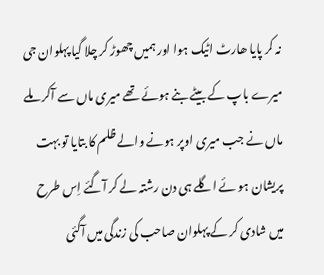نہ کر پایا ھارٹ اٹیک ہوا اور ہمیں چھوڑ کر چلا گیا پہلوان جی میرے باپ کے بیٹے بنے ہوئے تھے میری ماں سے آکر ملے ماں نے جب میری اوپر ہونے والے ظلم کا بتایا تو بہت پریشان ہو ئے اگلے ہی دن رشتہ لے کر آگئے اِس طرح میں شادی کر کے پہلوان صاحب کی زندگی میں آگئی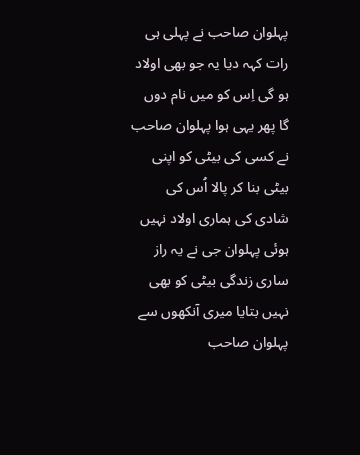پہلوان صاحب نے پہلی ہی رات کہہ دیا یہ جو بھی اولاد ہو گی اِس کو میں نام دوں گا پھر یہی ہوا پہلوان صاحب نے کسی کی بیٹی کو اپنی بیٹی بنا کر پالا اُس کی شادی کی ہماری اولاد نہیں ہوئی پہلوان جی نے یہ راز ساری زندگی بیٹی کو بھی نہیں بتایا میری آنکھوں سے پہلوان صاحب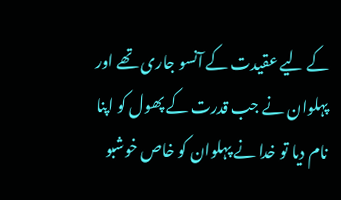کے لیے عقیدت کے آنسو جاری تھے اور پہلوان نے جب قدرت کے پھول کو اپنا نام دیا تو خدا نے پہلوان کو خاص خوشبو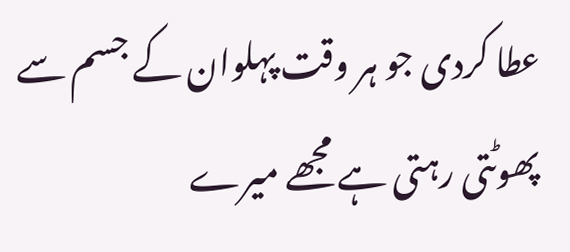عطا کردی جو ہر وقت پہلوان کے جسم سے پھوٹتی رہتی ہے مجھے میرے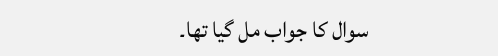سوال کا جواب مل گیا تھا۔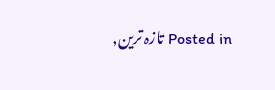Posted in تازہ ترین,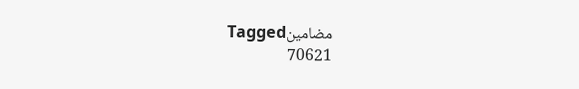مضامینTagged
70621